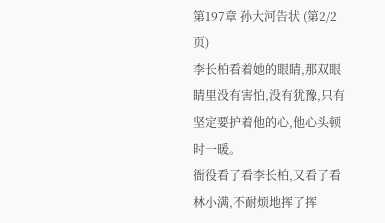第197章 孙大河告状 (第2/2页)
李长柏看着她的眼睛,那双眼睛里没有害怕,没有犹豫,只有坚定要护着他的心,他心头顿时一暖。
衙役看了看李长柏,又看了看林小满,不耐烦地挥了挥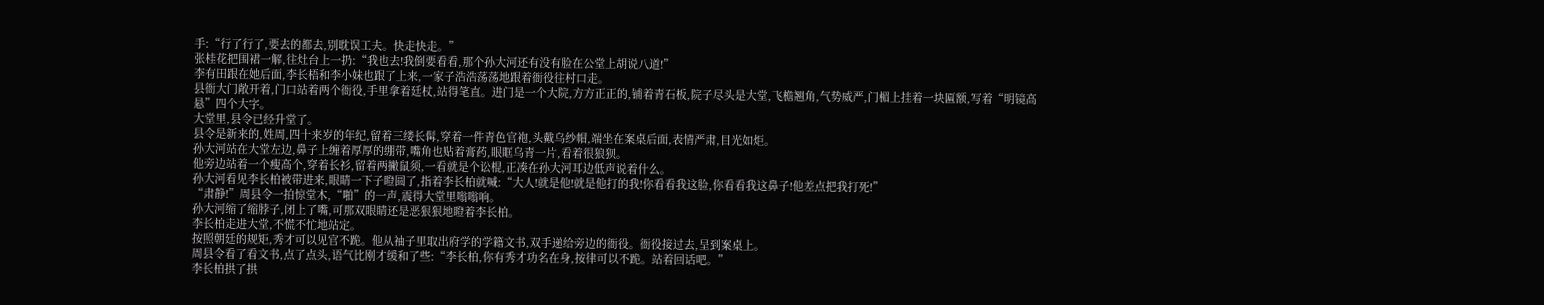手:“行了行了,要去的都去,别耽误工夫。快走快走。”
张桂花把围裙一解,往灶台上一扔:“我也去!我倒要看看,那个孙大河还有没有脸在公堂上胡说八道!”
李有田跟在她后面,李长梧和李小妹也跟了上来,一家子浩浩荡荡地跟着衙役往村口走。
县衙大门敞开着,门口站着两个衙役,手里拿着廷杖,站得笔直。进门是一个大院,方方正正的,铺着青石板,院子尽头是大堂,飞檐翘角,气势威严,门楣上挂着一块匾额,写着“明镜高悬”四个大字。
大堂里,县令已经升堂了。
县令是新来的,姓周,四十来岁的年纪,留着三缕长髯,穿着一件青色官袍,头戴乌纱帽,端坐在案桌后面,表情严肃,目光如炬。
孙大河站在大堂左边,鼻子上缠着厚厚的绷带,嘴角也贴着膏药,眼眶乌青一片,看着很狼狈。
他旁边站着一个瘦高个,穿着长衫,留着两撇鼠须,一看就是个讼棍,正凑在孙大河耳边低声说着什么。
孙大河看见李长柏被带进来,眼睛一下子瞪圆了,指着李长柏就喊:“大人!就是他!就是他打的我!你看看我这脸,你看看我这鼻子!他差点把我打死!”
“肃静!”周县令一拍惊堂木,“啪”的一声,震得大堂里嗡嗡响。
孙大河缩了缩脖子,闭上了嘴,可那双眼睛还是恶狠狠地瞪着李长柏。
李长柏走进大堂,不慌不忙地站定。
按照朝廷的规矩,秀才可以见官不跪。他从袖子里取出府学的学籍文书,双手递给旁边的衙役。衙役接过去,呈到案桌上。
周县令看了看文书,点了点头,语气比刚才缓和了些:“李长柏,你有秀才功名在身,按律可以不跪。站着回话吧。”
李长柏拱了拱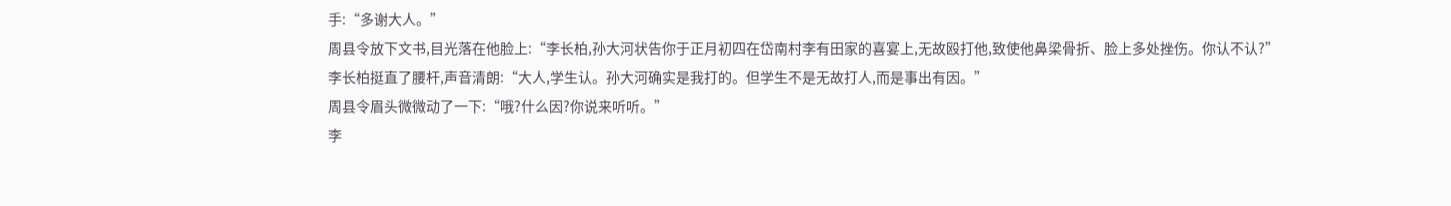手:“多谢大人。”
周县令放下文书,目光落在他脸上:“李长柏,孙大河状告你于正月初四在岱南村李有田家的喜宴上,无故殴打他,致使他鼻梁骨折、脸上多处挫伤。你认不认?”
李长柏挺直了腰杆,声音清朗:“大人,学生认。孙大河确实是我打的。但学生不是无故打人,而是事出有因。”
周县令眉头微微动了一下:“哦?什么因?你说来听听。”
李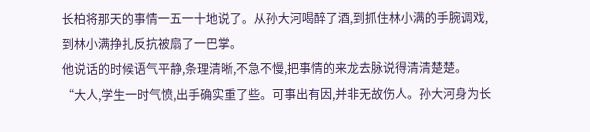长柏将那天的事情一五一十地说了。从孙大河喝醉了酒,到抓住林小满的手腕调戏,到林小满挣扎反抗被扇了一巴掌。
他说话的时候语气平静,条理清晰,不急不慢,把事情的来龙去脉说得清清楚楚。
“大人,学生一时气愤,出手确实重了些。可事出有因,并非无故伤人。孙大河身为长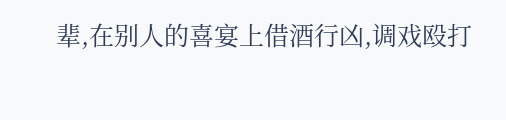辈,在别人的喜宴上借酒行凶,调戏殴打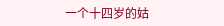一个十四岁的姑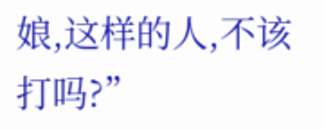娘,这样的人,不该打吗?”